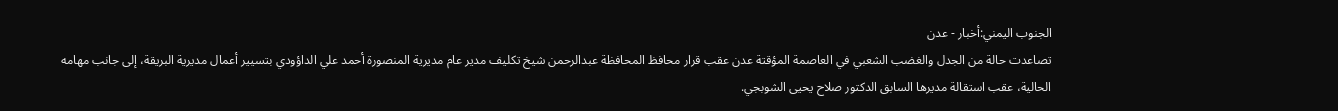الجنوب اليمني:أخبار - عدن
تصاعدت حالة من الجدل والغضب الشعبي في العاصمة المؤقتة عدن عقب قرار محافظ المحافظة عبدالرحمن شيخ تكليف مدير عام مديرية المنصورة أحمد علي الداؤودي بتسيير أعمال مديرية البريقة، إلى جانب مهامه الحالية، عقب استقالة مديرها السابق الدكتور صلاح يحيى الشوبجي.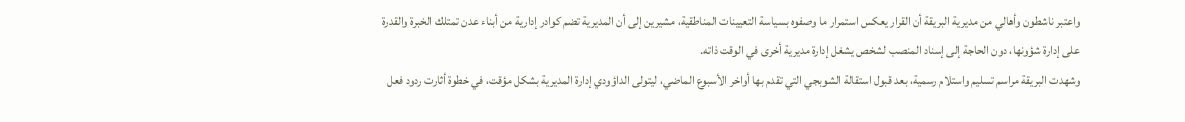واعتبر ناشطون وأهالي من مديرية البريقة أن القرار يعكس استمرار ما وصفوه بسياسة التعيينات المناطقية، مشيرين إلى أن المديرية تضم كوادر إدارية من أبناء عدن تمتلك الخبرة والقدرة على إدارة شؤونها، دون الحاجة إلى إسناد المنصب لشخص يشغل إدارة مديرية أخرى في الوقت ذاته.
وشهدت البريقة مراسم تسليم واستلام رسمية، بعد قبول استقالة الشوبجي التي تقدم بها أواخر الأسبوع الماضي، ليتولى الداؤودي إدارة المديرية بشكل مؤقت، في خطوة أثارت ردود فعل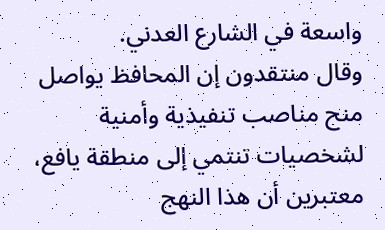واسعة في الشارع العدني.
وقال منتقدون إن المحافظ يواصل منح مناصب تنفيذية وأمنية لشخصيات تنتمي إلى منطقة يافع، معتبرين أن هذا النهج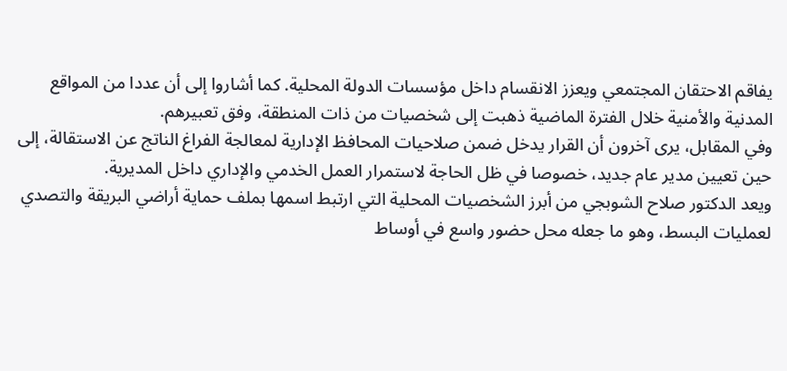يفاقم الاحتقان المجتمعي ويعزز الانقسام داخل مؤسسات الدولة المحلية. كما أشاروا إلى أن عددا من المواقع المدنية والأمنية خلال الفترة الماضية ذهبت إلى شخصيات من ذات المنطقة، وفق تعبيرهم.
وفي المقابل، يرى آخرون أن القرار يدخل ضمن صلاحيات المحافظ الإدارية لمعالجة الفراغ الناتج عن الاستقالة، إلى حين تعيين مدير عام جديد، خصوصا في ظل الحاجة لاستمرار العمل الخدمي والإداري داخل المديرية.
ويعد الدكتور صلاح الشوبجي من أبرز الشخصيات المحلية التي ارتبط اسمها بملف حماية أراضي البريقة والتصدي لعمليات البسط، وهو ما جعله محل حضور واسع في أوساط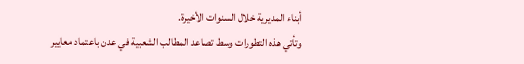أبناء المديرية خلال السنوات الأخيرة.
وتأتي هذه التطورات وسط تصاعد المطالب الشعبية في عدن باعتماد معايير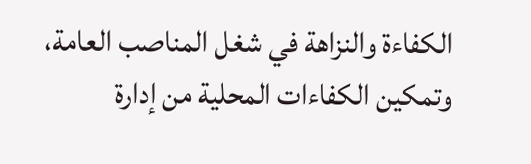الكفاءة والنزاهة في شغل المناصب العامة، وتمكين الكفاءات المحلية من إدارة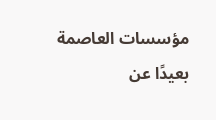مؤسسات العاصمة بعيدًا عن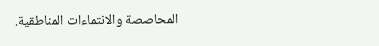المحاصصة والانتماءات المناطقية.